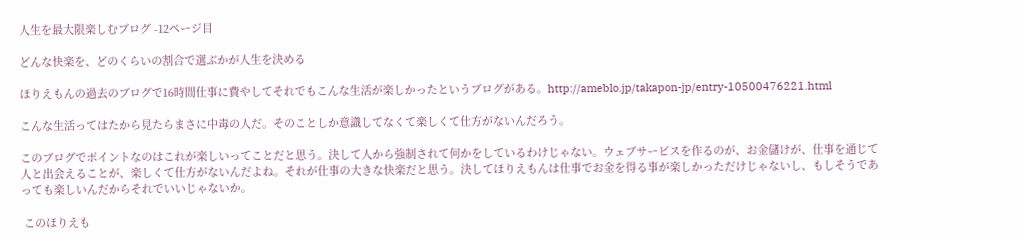人生を最大限楽しむブログ -12ページ目

どんな快楽を、どのくらいの割合で選ぶかが人生を決める

ほりえもんの過去のブログで16時間仕事に費やしてそれでもこんな生活が楽しかったというブログがある。http://ameblo.jp/takapon-jp/entry-10500476221.html

こんな生活ってはたから見たらまさに中毒の人だ。そのことしか意識してなくて楽しくて仕方がないんだろう。

このブログでポイントなのはこれが楽しいってことだと思う。決して人から強制されて何かをしているわけじゃない。ウェブサービスを作るのが、お金儲けが、仕事を通じて人と出会えることが、楽しくて仕方がないんだよね。それが仕事の大きな快楽だと思う。決してほりえもんは仕事でお金を得る事が楽しかっただけじゃないし、もしそうであっても楽しいんだからそれでいいじゃないか。

 このほりえも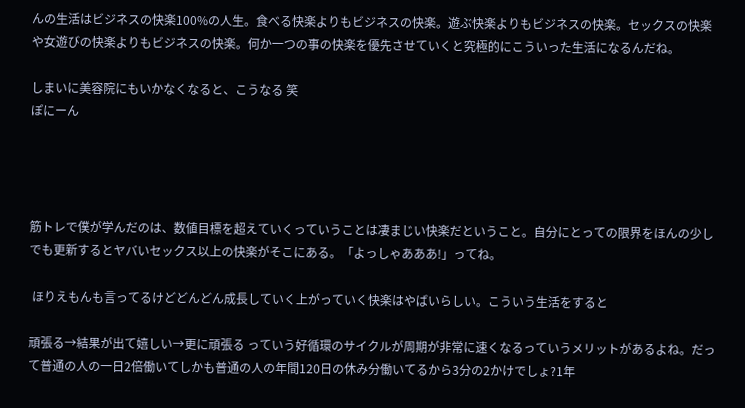んの生活はビジネスの快楽100%の人生。食べる快楽よりもビジネスの快楽。遊ぶ快楽よりもビジネスの快楽。セックスの快楽や女遊びの快楽よりもビジネスの快楽。何か一つの事の快楽を優先させていくと究極的にこういった生活になるんだね。

しまいに美容院にもいかなくなると、こうなる 笑
ぽにーん




筋トレで僕が学んだのは、数値目標を超えていくっていうことは凄まじい快楽だということ。自分にとっての限界をほんの少しでも更新するとヤバいセックス以上の快楽がそこにある。「よっしゃあああ!」ってね。

 ほりえもんも言ってるけどどんどん成長していく上がっていく快楽はやばいらしい。こういう生活をすると

頑張る→結果が出て嬉しい→更に頑張る っていう好循環のサイクルが周期が非常に速くなるっていうメリットがあるよね。だって普通の人の一日2倍働いてしかも普通の人の年間120日の休み分働いてるから3分の2かけでしょ?1年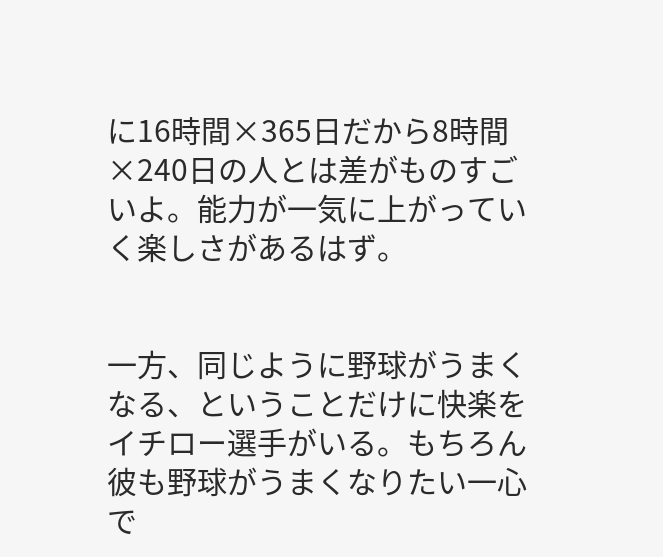に16時間×365日だから8時間×240日の人とは差がものすごいよ。能力が一気に上がっていく楽しさがあるはず。


一方、同じように野球がうまくなる、ということだけに快楽をイチロー選手がいる。もちろん彼も野球がうまくなりたい一心で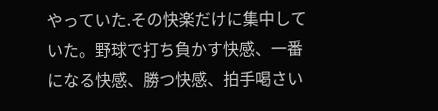やっていた.その快楽だけに集中していた。野球で打ち負かす快感、一番になる快感、勝つ快感、拍手喝さい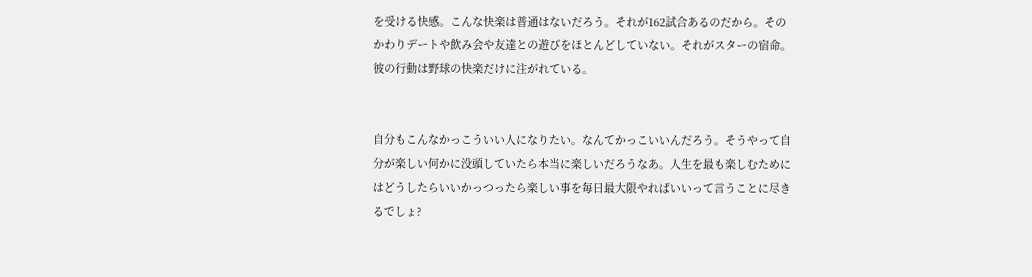を受ける快感。こんな快楽は普通はないだろう。それが162試合あるのだから。そのかわりデートや飲み会や友達との遊びをほとんどしていない。それがスターの宿命。彼の行動は野球の快楽だけに注がれている。


自分もこんなかっこういい人になりたい。なんてかっこいいんだろう。そうやって自分が楽しい何かに没頭していたら本当に楽しいだろうなあ。人生を最も楽しむためにはどうしたらいいかっつったら楽しい事を毎日最大限やればいいって言うことに尽きるでしょ?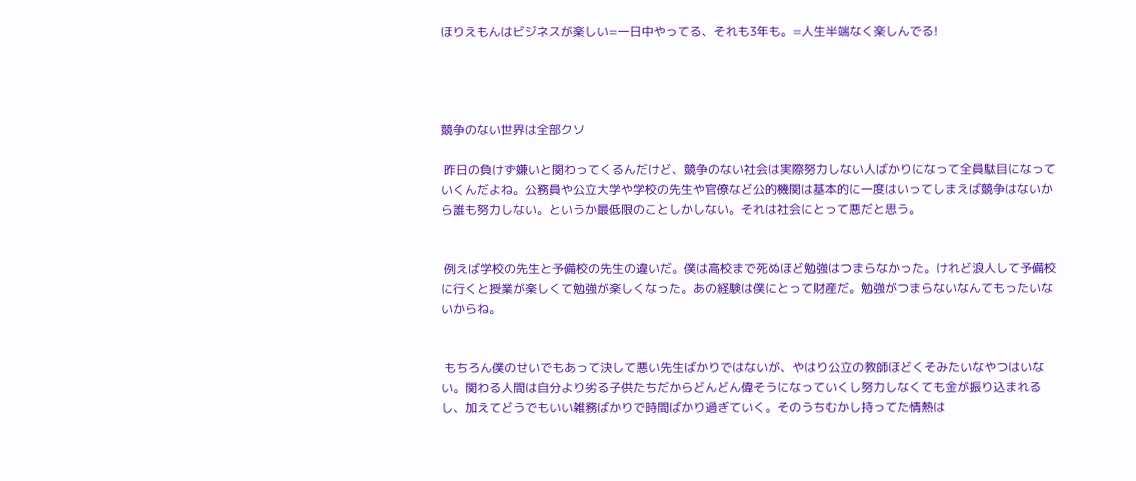ほりえもんはビジネスが楽しい=一日中やってる、それも3年も。=人生半端なく楽しんでる!




競争のない世界は全部クソ

 昨日の負けず嫌いと関わってくるんだけど、競争のない社会は実際努力しない人ばかりになって全員駄目になっていくんだよね。公務員や公立大学や学校の先生や官僚など公的機関は基本的に一度はいってしまえば競争はないから誰も努力しない。というか最低限のことしかしない。それは社会にとって悪だと思う。


 例えば学校の先生と予備校の先生の違いだ。僕は高校まで死ぬほど勉強はつまらなかった。けれど浪人して予備校に行くと授業が楽しくて勉強が楽しくなった。あの経験は僕にとって財産だ。勉強がつまらないなんてもったいないからね。


 もちろん僕のせいでもあって決して悪い先生ばかりではないが、やはり公立の教師ほどくそみたいなやつはいない。関わる人間は自分より劣る子供たちだからどんどん偉そうになっていくし努力しなくても金が振り込まれるし、加えてどうでもいい雑務ばかりで時間ばかり過ぎていく。そのうちむかし持ってた情熱は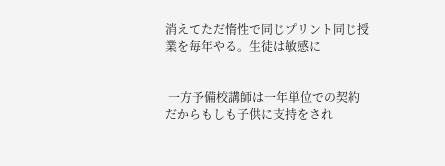消えてただ惰性で同じプリント同じ授業を毎年やる。生徒は敏感に


 一方予備校講師は一年単位での契約だからもしも子供に支持をされ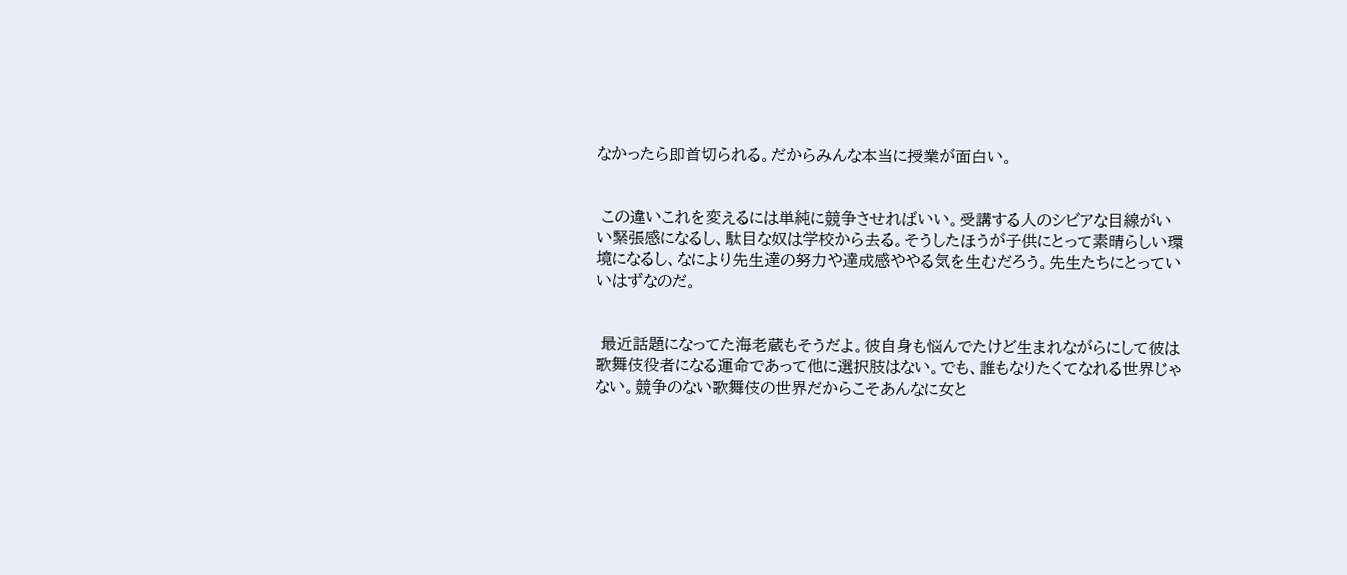なかったら即首切られる。だからみんな本当に授業が面白い。


 この違いこれを変えるには単純に競争させればいい。受講する人のシビアな目線がいい緊張感になるし、駄目な奴は学校から去る。そうしたほうが子供にとって素晴らしい環境になるし、なにより先生達の努力や達成感ややる気を生むだろう。先生たちにとっていいはずなのだ。


 最近話題になってた海老蔵もそうだよ。彼自身も悩んでたけど生まれながらにして彼は歌舞伎役者になる運命であって他に選択肢はない。でも、誰もなりたくてなれる世界じゃない。競争のない歌舞伎の世界だからこそあんなに女と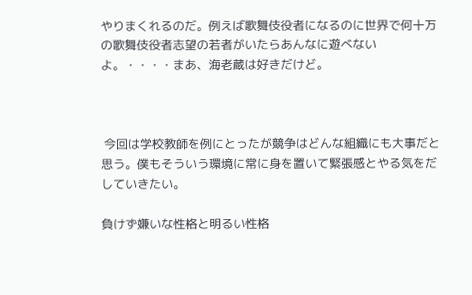やりまくれるのだ。例えば歌舞伎役者になるのに世界で何十万の歌舞伎役者志望の若者がいたらあんなに遊べないよ。・・・・まあ、海老蔵は好きだけど。



 今回は学校教師を例にとったが競争はどんな組織にも大事だと思う。僕もそういう環境に常に身を置いて緊張感とやる気をだしていきたい。

負けず嫌いな性格と明るい性格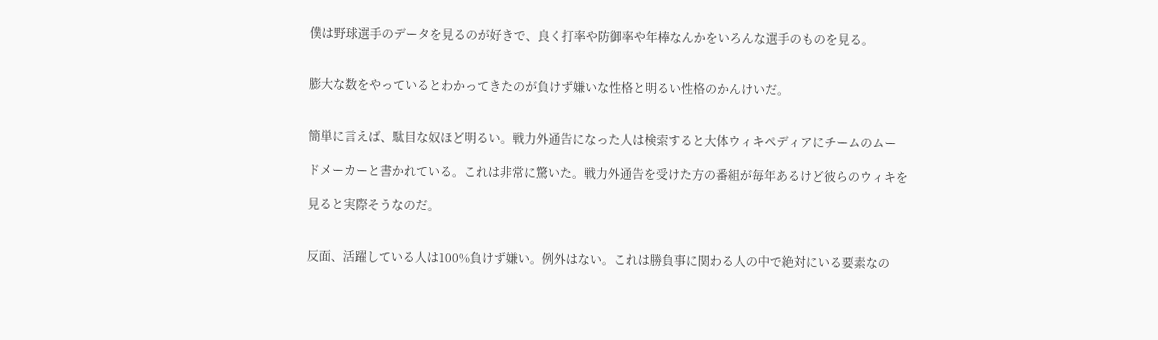僕は野球選手のデータを見るのが好きで、良く打率や防御率や年棒なんかをいろんな選手のものを見る。


膨大な数をやっているとわかってきたのが負けず嫌いな性格と明るい性格のかんけいだ。


簡単に言えば、駄目な奴ほど明るい。戦力外通告になった人は検索すると大体ウィキペディアにチームのムー

ドメーカーと書かれている。これは非常に驚いた。戦力外通告を受けた方の番組が毎年あるけど彼らのウィキを

見ると実際そうなのだ。


反面、活躍している人は100%負けず嫌い。例外はない。これは勝負事に関わる人の中で絶対にいる要素なの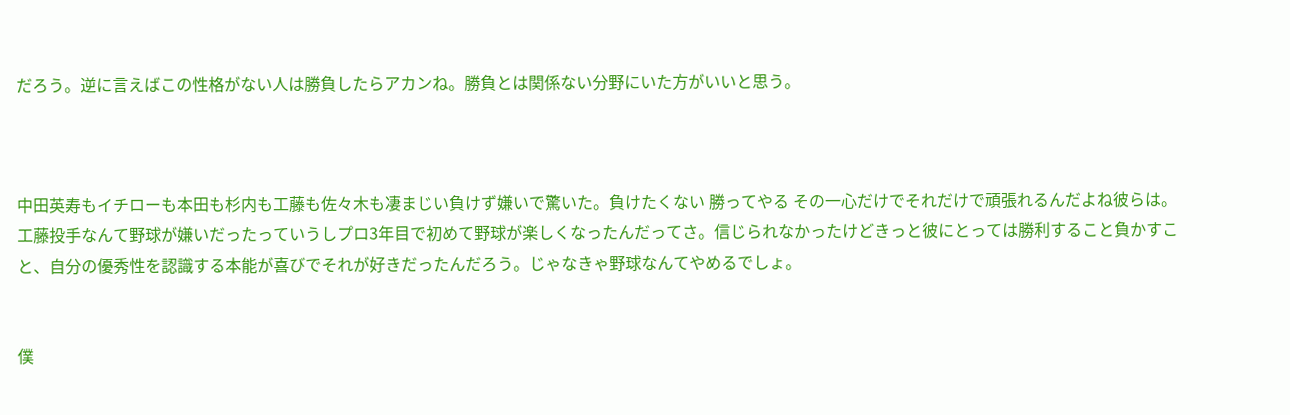だろう。逆に言えばこの性格がない人は勝負したらアカンね。勝負とは関係ない分野にいた方がいいと思う。



中田英寿もイチローも本田も杉内も工藤も佐々木も凄まじい負けず嫌いで驚いた。負けたくない 勝ってやる その一心だけでそれだけで頑張れるんだよね彼らは。工藤投手なんて野球が嫌いだったっていうしプロ3年目で初めて野球が楽しくなったんだってさ。信じられなかったけどきっと彼にとっては勝利すること負かすこと、自分の優秀性を認識する本能が喜びでそれが好きだったんだろう。じゃなきゃ野球なんてやめるでしょ。


僕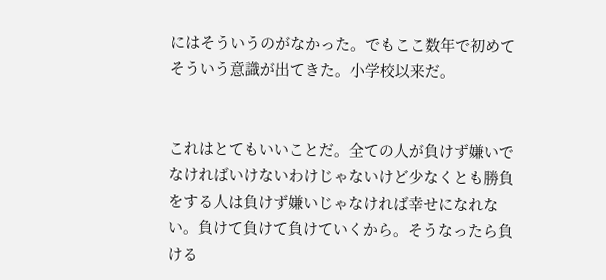にはそういうのがなかった。でもここ数年で初めてそういう意識が出てきた。小学校以来だ。


これはとてもいいことだ。全ての人が負けず嫌いでなければいけないわけじゃないけど少なくとも勝負をする人は負けず嫌いじゃなければ幸せになれない。負けて負けて負けていくから。そうなったら負ける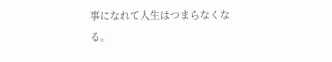事になれて人生はつまらなくなる。